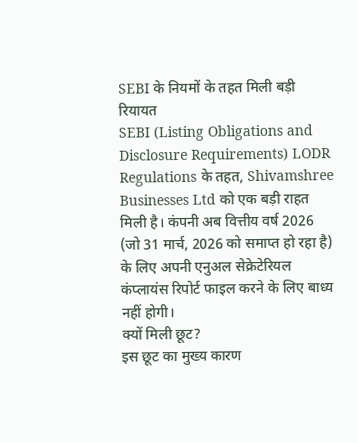SEBI के नियमों के तहत मिली बड़ी रियायत
SEBI (Listing Obligations and Disclosure Requirements) LODR Regulations के तहत, Shivamshree Businesses Ltd को एक बड़ी राहत मिली है। कंपनी अब वित्तीय वर्ष 2026 (जो 31 मार्च, 2026 को समाप्त हो रहा है) के लिए अपनी एनुअल सेक्रेटेरियल कंप्लायंस रिपोर्ट फाइल करने के लिए बाध्य नहीं होगी।
क्यों मिली छूट?
इस छूट का मुख्य कारण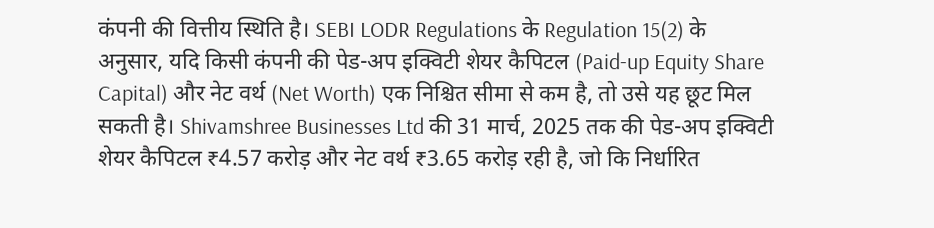कंपनी की वित्तीय स्थिति है। SEBI LODR Regulations के Regulation 15(2) के अनुसार, यदि किसी कंपनी की पेड-अप इक्विटी शेयर कैपिटल (Paid-up Equity Share Capital) और नेट वर्थ (Net Worth) एक निश्चित सीमा से कम है, तो उसे यह छूट मिल सकती है। Shivamshree Businesses Ltd की 31 मार्च, 2025 तक की पेड-अप इक्विटी शेयर कैपिटल ₹4.57 करोड़ और नेट वर्थ ₹3.65 करोड़ रही है, जो कि निर्धारित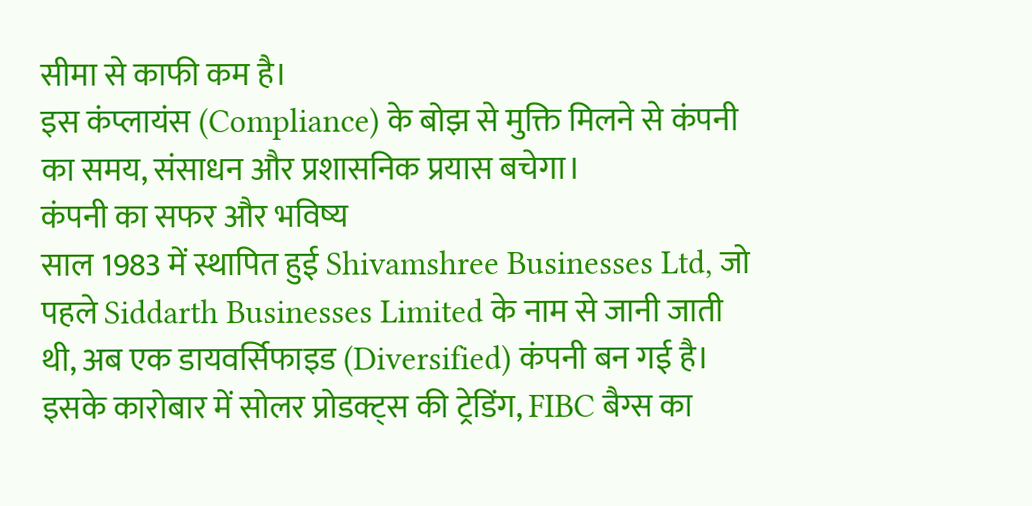सीमा से काफी कम है।
इस कंप्लायंस (Compliance) के बोझ से मुक्ति मिलने से कंपनी का समय, संसाधन और प्रशासनिक प्रयास बचेगा।
कंपनी का सफर और भविष्य
साल 1983 में स्थापित हुई Shivamshree Businesses Ltd, जो पहले Siddarth Businesses Limited के नाम से जानी जाती थी, अब एक डायवर्सिफाइड (Diversified) कंपनी बन गई है। इसके कारोबार में सोलर प्रोडक्ट्स की ट्रेडिंग, FIBC बैग्स का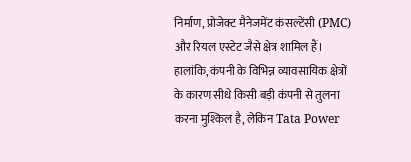निर्माण, प्रोजेक्ट मैनेजमेंट कंसल्टेंसी (PMC) और रियल एस्टेट जैसे क्षेत्र शामिल हैं।
हालांकि, कंपनी के विभिन्न व्यावसायिक क्षेत्रों के कारण सीधे किसी बड़ी कंपनी से तुलना करना मुश्किल है, लेकिन Tata Power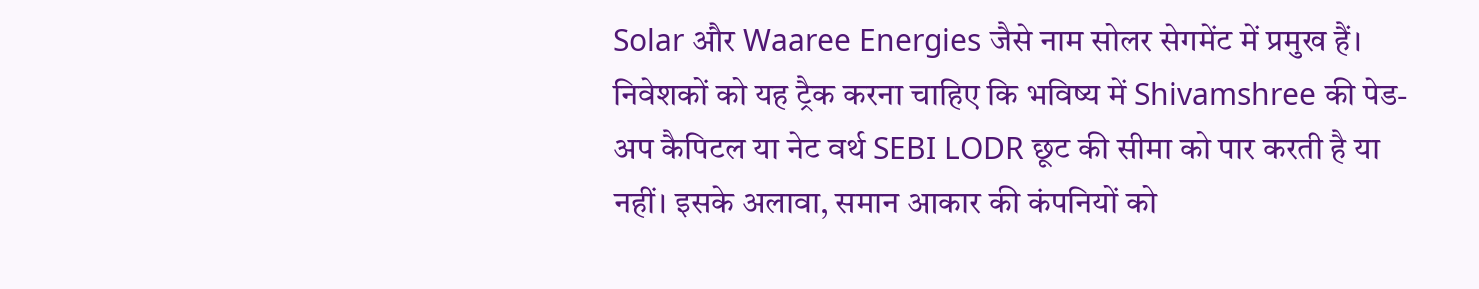Solar और Waaree Energies जैसे नाम सोलर सेगमेंट में प्रमुख हैं।
निवेशकों को यह ट्रैक करना चाहिए कि भविष्य में Shivamshree की पेड-अप कैपिटल या नेट वर्थ SEBI LODR छूट की सीमा को पार करती है या नहीं। इसके अलावा, समान आकार की कंपनियों को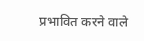प्रभावित करने वाले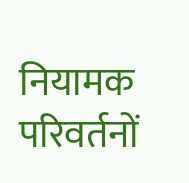नियामक परिवर्तनों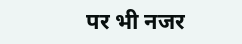पर भी नजर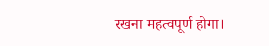रखना महत्वपूर्ण होगा।